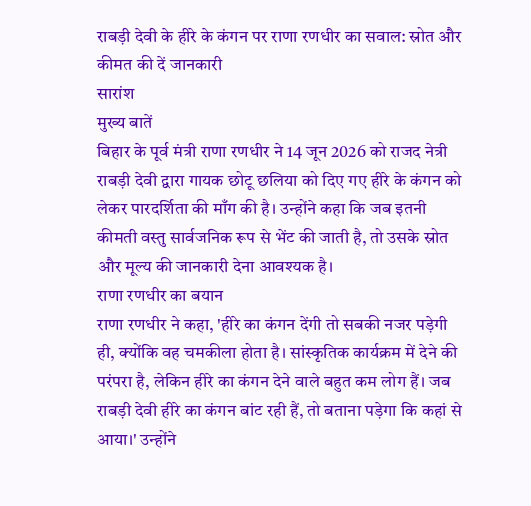राबड़ी देवी के हीरे के कंगन पर राणा रणधीर का सवाल: स्रोत और कीमत की दें जानकारी
सारांश
मुख्य बातें
बिहार के पूर्व मंत्री राणा रणधीर ने 14 जून 2026 को राजद नेत्री राबड़ी देवी द्वारा गायक छोटू छलिया को दिए गए हीरे के कंगन को लेकर पारदर्शिता की माँग की है। उन्होंने कहा कि जब इतनी कीमती वस्तु सार्वजनिक रूप से भेंट की जाती है, तो उसके स्रोत और मूल्य की जानकारी देना आवश्यक है।
राणा रणधीर का बयान
राणा रणधीर ने कहा, 'हीरे का कंगन देंगी तो सबकी नजर पड़ेगी ही, क्योंकि वह चमकीला होता है। सांस्कृतिक कार्यक्रम में देने की परंपरा है, लेकिन हीरे का कंगन देने वाले बहुत कम लोग हैं। जब राबड़ी देवी हीरे का कंगन बांट रही हैं, तो बताना पड़ेगा कि कहां से आया।' उन्होंने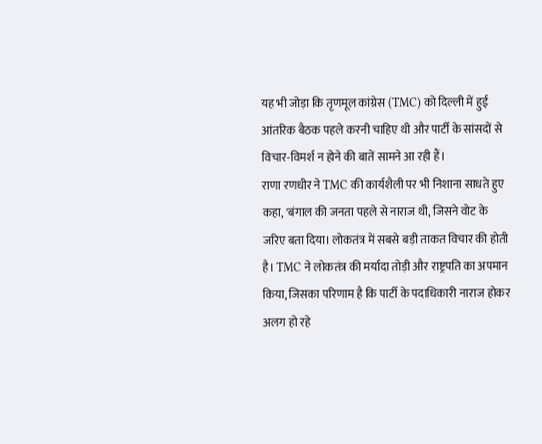यह भी जोड़ा कि तृणमूल कांग्रेस (TMC) को दिल्ली में हुई आंतरिक बैठक पहले करनी चाहिए थी और पार्टी के सांसदों से विचार-विमर्श न होने की बातें सामने आ रही हैं।
राणा रणधीर ने TMC की कार्यशैली पर भी निशाना साधते हुए कहा, 'बंगाल की जनता पहले से नाराज थी, जिसने वोट के जरिए बता दिया। लोकतंत्र में सबसे बड़ी ताकत विचार की होती है। TMC ने लोकतंत्र की मर्यादा तोड़ी और राष्ट्रपति का अपमान किया, जिसका परिणाम है कि पार्टी के पदाधिकारी नाराज होकर अलग हो रहे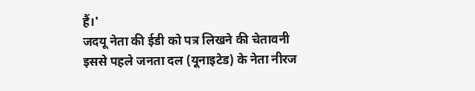हैं।'
जदयू नेता की ईडी को पत्र लिखने की चेतावनी
इससे पहले जनता दल (यूनाइटेड) के नेता नीरज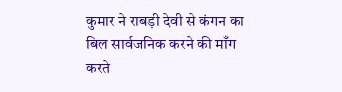कुमार ने राबड़ी देवी से कंगन का बिल सार्वजनिक करने की माँग करते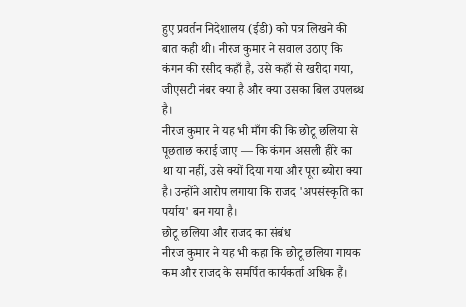हुए प्रवर्तन निदेशालय (ईडी) को पत्र लिखने की बात कही थी। नीरज कुमार ने सवाल उठाए कि कंगन की रसीद कहाँ है, उसे कहाँ से खरीदा गया, जीएसटी नंबर क्या है और क्या उसका बिल उपलब्ध है।
नीरज कुमार ने यह भी माँग की कि छोटू छलिया से पूछताछ कराई जाए — कि कंगन असली हीरे का था या नहीं, उसे क्यों दिया गया और पूरा ब्योरा क्या है। उन्होंने आरोप लगाया कि राजद 'अपसंस्कृति का पर्याय' बन गया है।
छोटू छलिया और राजद का संबंध
नीरज कुमार ने यह भी कहा कि छोटू छलिया गायक कम और राजद के समर्पित कार्यकर्ता अधिक हैं।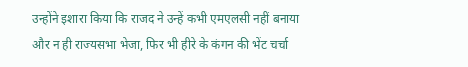उन्होंने इशारा किया कि राजद ने उन्हें कभी एमएलसी नहीं बनाया और न ही राज्यसभा भेजा, फिर भी हीरे के कंगन की भेंट चर्चा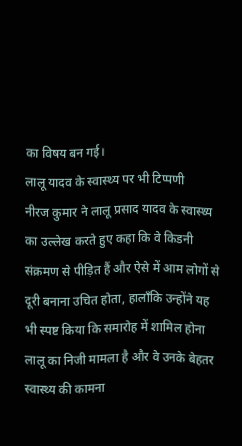का विषय बन गई।
लालू यादव के स्वास्थ्य पर भी टिप्पणी
नीरज कुमार ने लालू प्रसाद यादव के स्वास्थ्य का उल्लेख करते हुए कहा कि वे किडनी संक्रमण से पीड़ित हैं और ऐसे में आम लोगों से दूरी बनाना उचित होता, हालाँकि उन्होंने यह भी स्पष्ट किया कि समारोह में शामिल होना लालू का निजी मामला है और वे उनके बेहतर स्वास्थ्य की कामना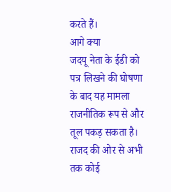करते हैं।
आगे क्या
जदयू नेता के ईडी को पत्र लिखने की घोषणा के बाद यह मामला राजनीतिक रूप से और तूल पकड़ सकता है। राजद की ओर से अभी तक कोई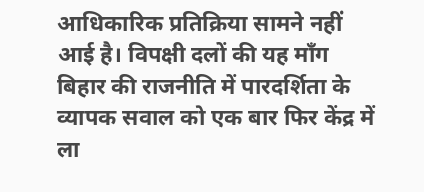आधिकारिक प्रतिक्रिया सामने नहीं आई है। विपक्षी दलों की यह माँग बिहार की राजनीति में पारदर्शिता के व्यापक सवाल को एक बार फिर केंद्र में ला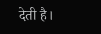देती है।